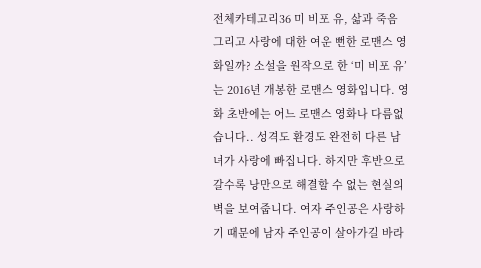전체카테고리36 미 비포 유, 삶과 죽음 그리고 사랑에 대한 여운 뻔한 로맨스 영화일까? 소설을 원작으로 한 ‘미 비포 유’는 2016년 개봉한 로맨스 영화입니다. 영화 초반에는 어느 로맨스 영화나 다름없습니다.. 성격도 환경도 완전히 다른 남녀가 사랑에 빠집니다. 하지만 후반으로 갈수록 낭만으로 해결할 수 없는 현실의 벽을 보여줍니다. 여자 주인공은 사랑하기 때문에 남자 주인공이 살아가길 바라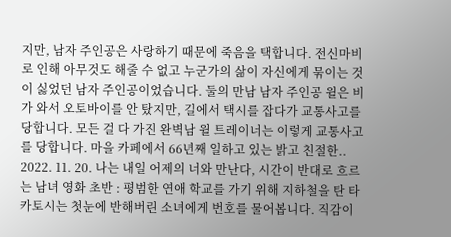지만, 남자 주인공은 사랑하기 때문에 죽음을 택합니다. 전신마비로 인해 아무것도 해줄 수 없고 누군가의 삶이 자신에게 묶이는 것이 싫었던 남자 주인공이었습니다. 둘의 만남 남자 주인공 윌은 비가 와서 오토바이를 안 탔지만, 길에서 택시를 잡다가 교통사고를 당합니다. 모든 걸 다 가진 완벽남 윌 트레이너는 이렇게 교통사고를 당합니다. 마을 카페에서 66년째 일하고 있는 밝고 친절한.. 2022. 11. 20. 나는 내일 어제의 너와 만난다, 시간이 반대로 흐르는 남녀 영화 초반 : 평범한 연애 학교를 가기 위해 지하철을 탄 타카토시는 첫눈에 반해버린 소녀에게 번호를 물어봅니다. 직감이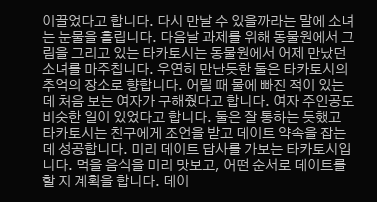이끌었다고 합니다. 다시 만날 수 있을까라는 말에 소녀는 눈물을 흘립니다. 다음날 과제를 위해 동물원에서 그림을 그리고 있는 타카토시는 동물원에서 어제 만났던 소녀를 마주칩니다. 우연히 만난듯한 둘은 타카토시의 추억의 장소로 향합니다. 어릴 때 물에 빠진 적이 있는데 처음 보는 여자가 구해줬다고 합니다. 여자 주인공도 비슷한 일이 있었다고 합니다. 둘은 잘 통하는 듯했고 타카토시는 친구에게 조언을 받고 데이트 약속을 잡는데 성공합니다. 미리 데이트 답사를 가보는 타카토시입니다. 먹을 음식을 미리 맛보고, 어떤 순서로 데이트를 할 지 계획을 합니다. 데이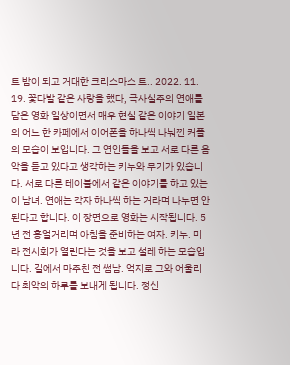트 밤이 되고 거대한 크리스마스 트.. 2022. 11. 19. 꽃다발 같은 사랑을 했다, 극사실주의 연애를 담은 영화 일상이면서 매우 현실 같은 이야기 일본의 어느 한 카페에서 이어폰을 하나씩 나눠낀 커플의 모습이 보입니다. 그 연인들을 보고 서로 다른 음악을 듣고 있다고 생각하는 키누와 무기가 있습니다. 서로 다른 테이블에서 같은 이야기를 하고 있는 이 남녀. 연애는 각자 하나씩 하는 거라며 나누면 안 된다고 합니다. 이 장면으로 영화는 시작됩니다. 5년 전 흥얼거리며 아침을 준비하는 여자. 키누. 미라 전시회가 열린다는 것을 보고 설레 하는 모습입니다. 길에서 마주친 전 썸남. 억지로 그와 어울리다 최악의 하루를 보내게 됩니다. 정신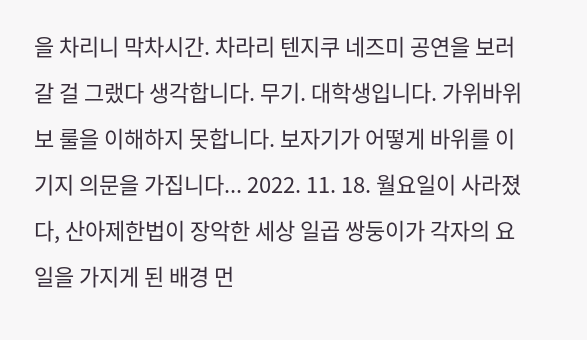을 차리니 막차시간. 차라리 텐지쿠 네즈미 공연을 보러 갈 걸 그랬다 생각합니다. 무기. 대학생입니다. 가위바위보 룰을 이해하지 못합니다. 보자기가 어떻게 바위를 이기지 의문을 가집니다... 2022. 11. 18. 월요일이 사라졌다, 산아제한법이 장악한 세상 일곱 쌍둥이가 각자의 요일을 가지게 된 배경 먼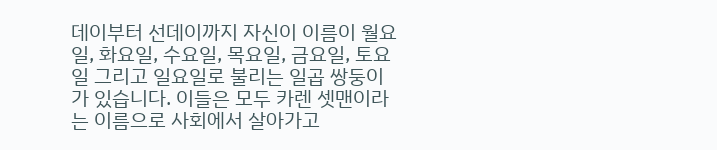데이부터 선데이까지 자신이 이름이 월요일, 화요일, 수요일, 목요일, 금요일, 토요일 그리고 일요일로 불리는 일곱 쌍둥이가 있습니다. 이들은 모두 카렌 셋맨이라는 이름으로 사회에서 살아가고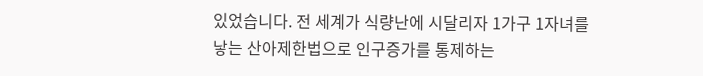있었습니다. 전 세계가 식량난에 시달리자 1가구 1자녀를 낳는 산아제한법으로 인구증가를 통제하는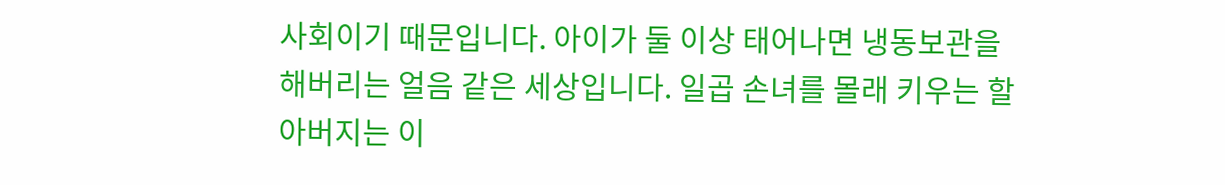사회이기 때문입니다. 아이가 둘 이상 태어나면 냉동보관을 해버리는 얼음 같은 세상입니다. 일곱 손녀를 몰래 키우는 할아버지는 이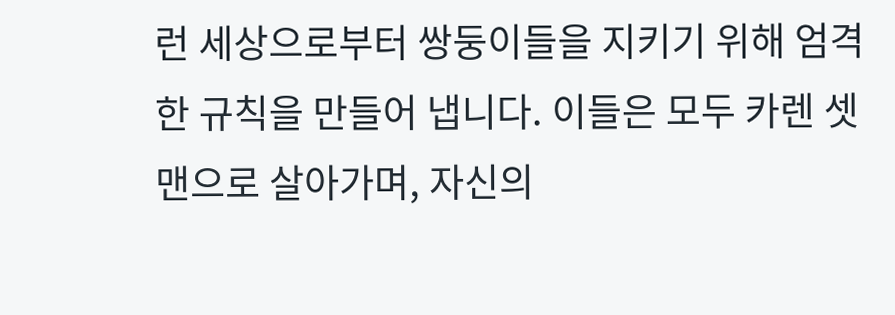런 세상으로부터 쌍둥이들을 지키기 위해 엄격한 규칙을 만들어 냅니다. 이들은 모두 카렌 셋맨으로 살아가며, 자신의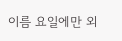이름 요일에만 외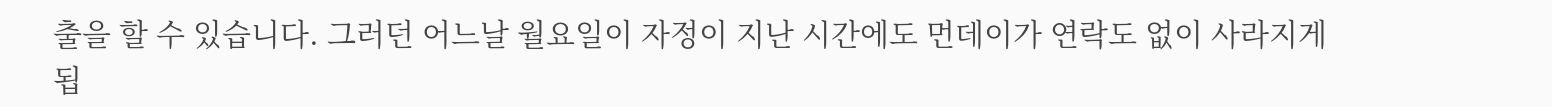출을 할 수 있습니다. 그러던 어느날 월요일이 자정이 지난 시간에도 먼데이가 연락도 없이 사라지게 됩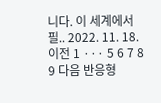니다. 이 세계에서 필.. 2022. 11. 18. 이전 1 ··· 5 6 7 8 9 다음 반응형